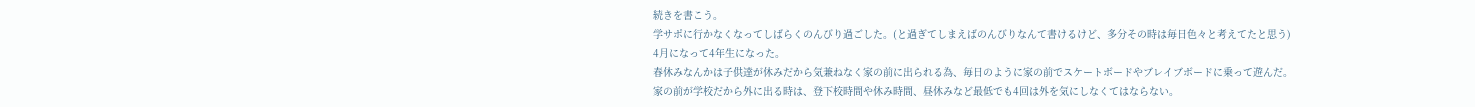続きを書こう。
学サポに行かなくなってしばらくのんびり過ごした。(と過ぎてしまえばのんびりなんて書けるけど、多分その時は毎日色々と考えてたと思う)
4月になって4年生になった。
春休みなんかは子供達が休みだから気兼ねなく家の前に出られる為、毎日のように家の前でスケートボードやブレイブボードに乗って遊んだ。
家の前が学校だから外に出る時は、登下校時間や休み時間、昼休みなど最低でも4回は外を気にしなくてはならない。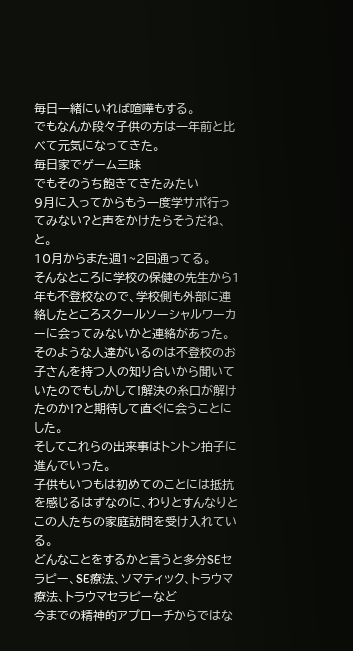毎日一緒にいれば喧嘩もする。
でもなんか段々子供の方は一年前と比べて元気になってきた。
毎日家でゲーム三昧
でもそのうち飽きてきたみたい
9月に入ってからもう一度学サポ行ってみない?と声をかけたらそうだね、と。
10月からまた週1~2回通ってる。
そんなところに学校の保健の先生から1年も不登校なので、学校側も外部に連絡したところスクールソーシャルワーカーに会ってみないかと連絡があった。
そのような人達がいるのは不登校のお子さんを持つ人の知り合いから聞いていたのでもしかして!解決の糸口が解けたのか!?と期待して直ぐに会うことにした。
そしてこれらの出来事はトントン拍子に進んでいった。
子供もいつもは初めてのことには抵抗を感じるはずなのに、わりとすんなりとこの人たちの家庭訪問を受け入れている。
どんなことをするかと言うと多分SEセラピー、SE療法、ソマティック、トラウマ療法、トラウマセラピーなど
今までの精神的アプローチからではな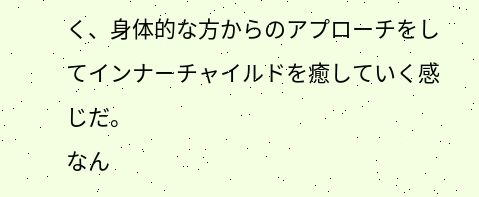く、身体的な方からのアプローチをしてインナーチャイルドを癒していく感じだ。
なん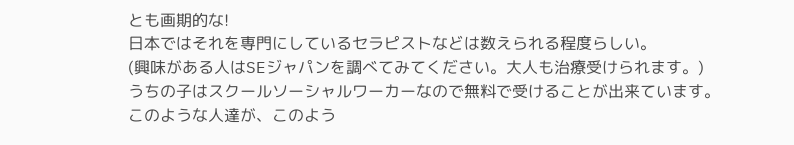とも画期的な!
日本ではそれを専門にしているセラピストなどは数えられる程度らしい。
(興味がある人はSEジャパンを調べてみてください。大人も治療受けられます。)
うちの子はスクールソーシャルワーカーなので無料で受けることが出来ています。
このような人達が、このよう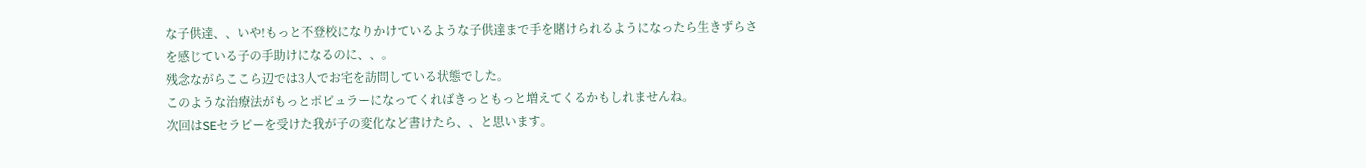な子供達、、いや!もっと不登校になりかけているような子供達まで手を賭けられるようになったら生きずらさを感じている子の手助けになるのに、、。
残念ながらここら辺では3人でお宅を訪問している状態でした。
このような治療法がもっとポピュラーになってくればきっともっと増えてくるかもしれませんね。
次回はSEセラピーを受けた我が子の変化など書けたら、、と思います。